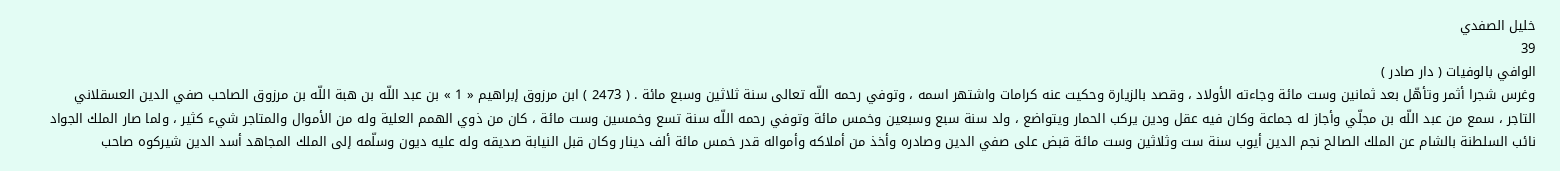خليل الصفدي
39
الوافي بالوفيات ( دار صادر )
وغرس شجرا أثمر وتأهّل بعد ثمانين وست مائة وجاءته الأولاد ، وقصد بالزيارة وحكيت عنه كرامات واشتهر اسمه ، وتوفي رحمه اللّه تعالى سنة ثلاثين وسبع مائة . ( 2473 ) ابن مرزوق إبراهيم « 1 » بن عبد اللّه بن هبة اللّه بن مرزوق الصاحب صفي الدين العسقلاني التاجر ، سمع من عبد اللّه بن مجلّي وأجاز له جماعة وكان فيه عقل ودين يركب الحمار ويتواضع ، ولد سنة سبع وسبعين وخمس مائة وتوفي رحمه اللّه سنة تسع وخمسين وست مائة ، كان من ذوي الهمم العلية وله من الأموال والمتاجر شيء كثير ، ولما صار الملك الجواد نائب السلطنة بالشام عن الملك الصالح نجم الدين أيوب سنة ست وثلاثين وست مائة قبض على صفي الدين وصادره وأخذ من أملاكه وأمواله قدر خمس مائة ألف دينار وكان قبل النيابة صديقه وله عليه ديون وسلّمه إلى الملك المجاهد أسد الدين شيركوه صاحب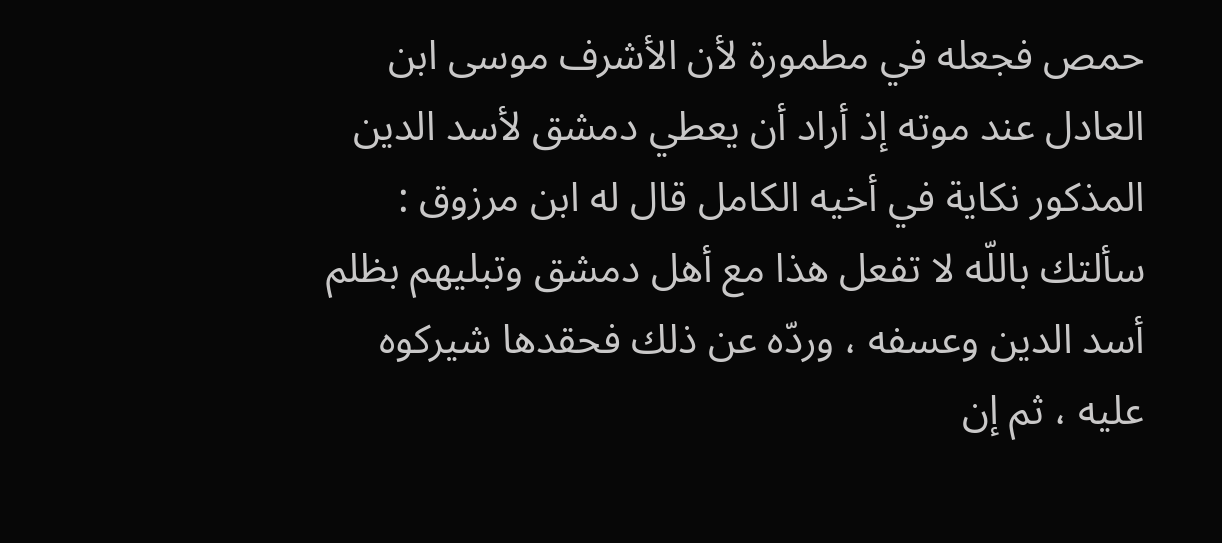حمص فجعله في مطمورة لأن الأشرف موسى ابن العادل عند موته إذ أراد أن يعطي دمشق لأسد الدين المذكور نكاية في أخيه الكامل قال له ابن مرزوق : سألتك باللّه لا تفعل هذا مع أهل دمشق وتبليهم بظلم أسد الدين وعسفه ، وردّه عن ذلك فحقدها شيركوه عليه ، ثم إن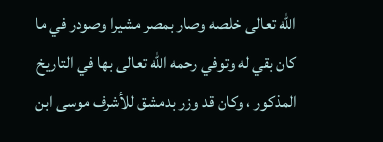اللّه تعالى خلصه وصار بمصر مشيرا وصودر في ما كان بقي له وتوفي رحمه اللّه تعالى بها في التاريخ المذكور ، وكان قد وزر بدمشق للأشرف موسى ابن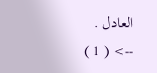العادل .
--> ( 1 )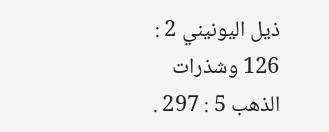ذيل اليونيني 2 : 126 وشذرات الذهب 5 : 297 .